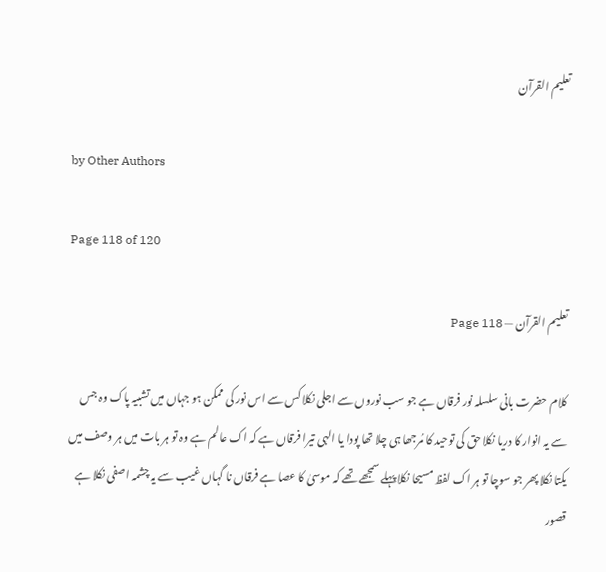تعلیم القرآن

by Other Authors

Page 118 of 120

تعلیم القرآن — Page 118

کلام حضرت بانی سلسلہ نور فرقاں ہے جو سب نوروں سے اجلی نکلا کس سے اس نور کی ممکن ہو جہاں میں تشبیہ پاک وہ جس سے یہ انوار کا دریا نکلا حق کی توحید کا مُرجھا ہی چلا تھا پودا یا الہی تیرا فرقاں ہے کہ اک عالم ہے وہ تو ہر بات میں ہر وصف میں یکتا نکلا پھر جو سوچا تو ہر اک لفظ مسیحا نکلا پہلے سمجھے تھے کہ موسیٰ کا عصا ہے فرقاں نا گہاں غیب سے یہ چشمہ اصفی نکلا ہے قصور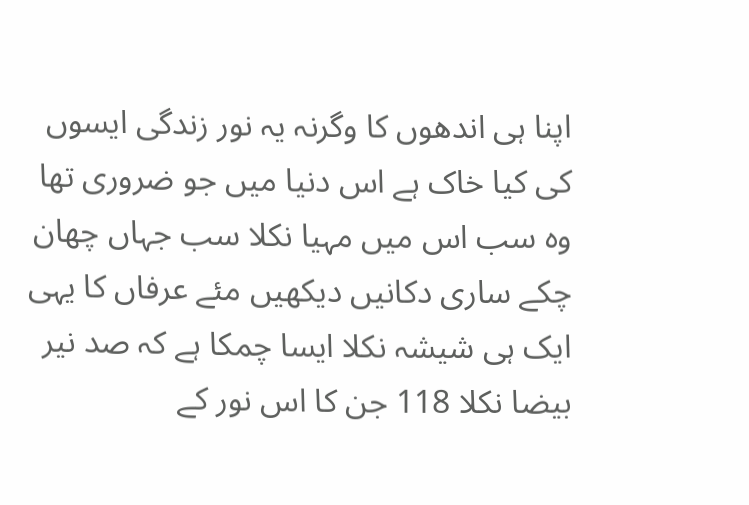اپنا ہی اندھوں کا وگرنہ یہ نور زندگی ایسوں کی کیا خاک ہے اس دنیا میں جو ضروری تھا وہ سب اس میں مہیا نکلا سب جہاں چھان چکے ساری دکانیں دیکھیں مئے عرفاں کا یہی ایک ہی شیشہ نکلا ایسا چمکا ہے کہ صد نیر بیضا نکلا 118 جن کا اس نور کے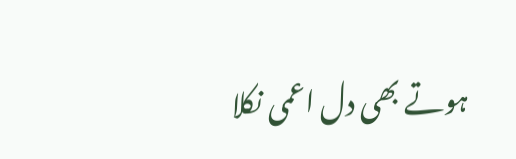ہوتے بھی دل اعمی نکلا